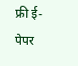फ्री ई-पेपर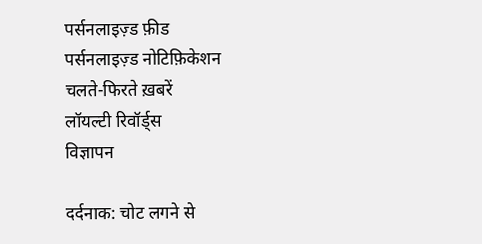पर्सनलाइज़्ड फ़ीड
पर्सनलाइज़्ड नोटिफ़िकेशन
चलते-फिरते ख़बरें
लॉयल्टी रिवॉर्ड्स
विज्ञापन

दर्दनाक: चोट लगने से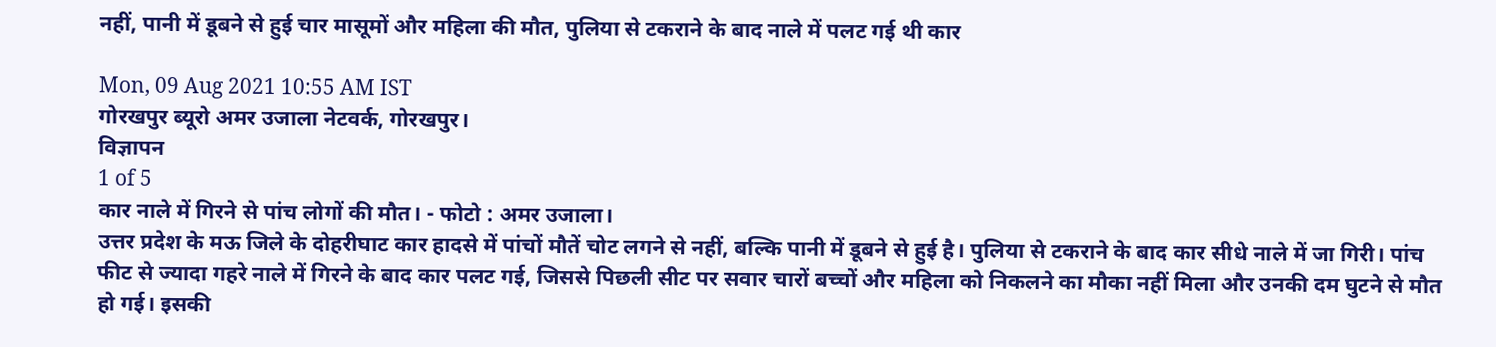नहीं, पानी में डूबने से हुई चार मासूमों और महिला की मौत, पुलिया से टकराने के बाद नाले में पलट गई थी कार

Mon, 09 Aug 2021 10:55 AM IST
गोरखपुर ब्यूरो अमर उजाला नेटवर्क, गोरखपुर।
विज्ञापन
1 of 5
कार नाले में गिरने से पांच लोगों की मौत। - फोटो : अमर उजाला।
उत्तर प्रदेश के मऊ जिले के दोहरीघाट कार हादसे में पांचों मौतें चोट लगने से नहीं, बल्कि पानी में डूबने से हुई है। पुलिया से टकराने के बाद कार सीधे नाले में जा गिरी। पांच फीट से ज्यादा गहरे नाले में गिरने के बाद कार पलट गई, जिससे पिछली सीट पर सवार चारों बच्चों और महिला को निकलने का मौका नहीं मिला और उनकी दम घुटने से मौत हो गई। इसकी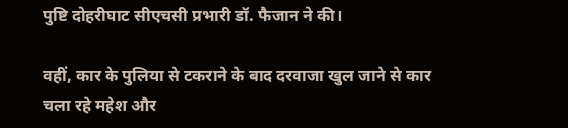पुष्टि दोहरीघाट सीएचसी प्रभारी डॉ. फैजान ने की।

वहीं, कार के पुलिया से टकराने के बाद दरवाजा खुल जाने से कार चला रहे महेश और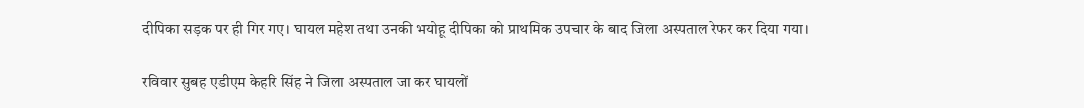दीपिका सड़क पर ही गिर गए। घायल महेश तथा उनकी भयोहू दीपिका को प्राथमिक उपचार के बाद जिला अस्पताल रेफर कर दिया गया।

रविवार सुबह एडीएम केहरि सिंह ने जिला अस्पताल जा कर घायलों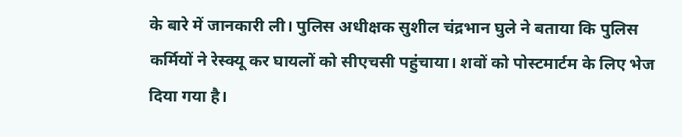के बारे में जानकारी ली। पुलिस अधीक्षक सुशील चंद्रभान घुले ने बताया कि पुलिस कर्मियों ने रेस्क्यू कर घायलों को सीएचसी पहुंचाया। शवों को पोस्टमार्टम के लिए भेज दिया गया है।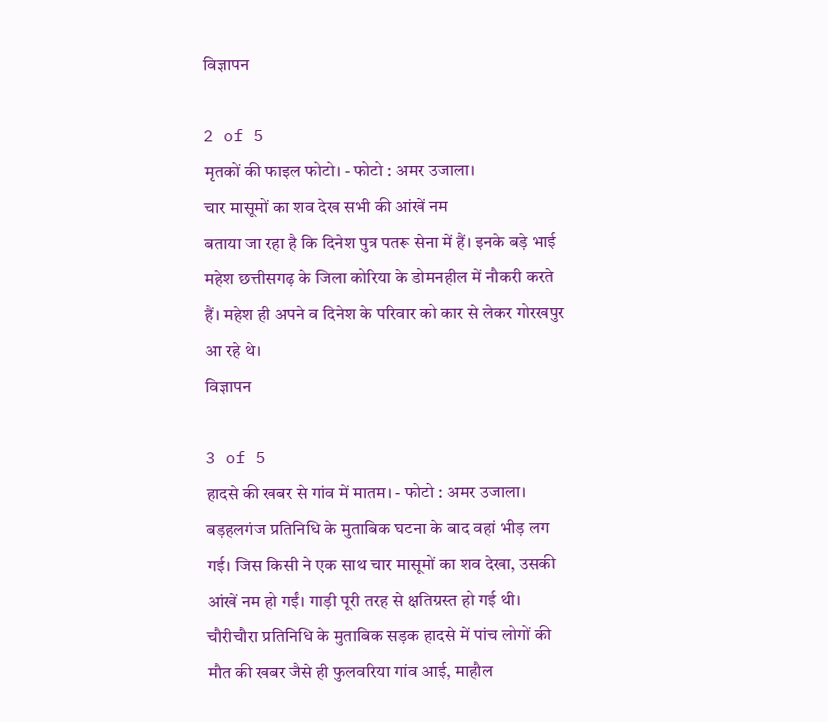विज्ञापन

2 of 5
मृतकों की फाइल फोटो। - फोटो : अमर उजाला।
चार मासूमों का शव देख सभी की आंखें नम
बताया जा रहा है कि दिनेश पुत्र पतरू सेना में हैं। इनके बड़े भाई महेश छत्तीसगढ़ के जिला कोरिया के डोमनहील में नौकरी करते हैं। महेश ही अपने व दिनेश के परिवार को कार से लेकर गोरखपुर आ रहे थे।
विज्ञापन

3 of 5
हादसे की खबर से गांव में मातम। - फोटो : अमर उजाला।
बड़हलगंज प्रतिनिधि के मुताबिक घटना के बाद वहां भीड़ लग गई। जिस किसी ने एक साथ चार मासूमों का शव देखा, उसकी आंखें नम हो गईं। गाड़ी पूरी तरह से क्षतिग्रस्त हो गई थी। चौरीचौरा प्रतिनिधि के मुताबिक सड़क हादसे में पांच लोगों की मौत की खबर जैसे ही फुलवरिया गांव आई, माहौल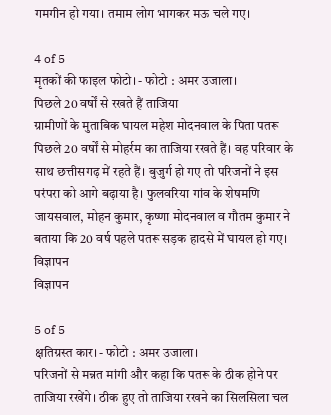गमगीन हो गया। तमाम लोग भागकर मऊ चले गए।

4 of 5
मृतकों की फाइल फोटो। - फोटो : अमर उजाला।
पिछले 20 वर्षों से रखते हैं ताजिया
ग्रामीणों के मुताबिक घायल महेश मोदनवाल के पिता पतरू पिछले 20 वर्षों से मोहर्रम का ताजिया रखते हैं। वह परिवार के साथ छत्तीसगढ़ में रहते हैं। बुजुर्ग हो गए तो परिजनों ने इस परंपरा को आगे बढ़ाया है। फुलवरिया गांव के शेषमणि जायसवाल, मोहन कुमार, कृष्णा मोदनवाल व गौतम कुमार ने बताया कि 20 वर्ष पहले पतरू सड़क हादसे में घायल हो गए।
विज्ञापन
विज्ञापन

5 of 5
क्षतिग्रस्त कार। - फोटो : अमर उजाला।
परिजनों से मन्नत मांगी और कहा कि पतरू के ठीक होने पर ताजिया रखेंगे। ठीक हुए तो ताजिया रखने का सिलसिला चल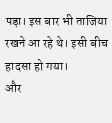पड़ा। इस बार भी ताजिया रखने आ रहे थे। इसी बीच हादसा हो गया।
और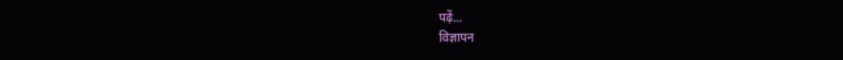पढ़ें...
विज्ञापन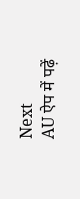Next
AU ऐप में पढ़ें